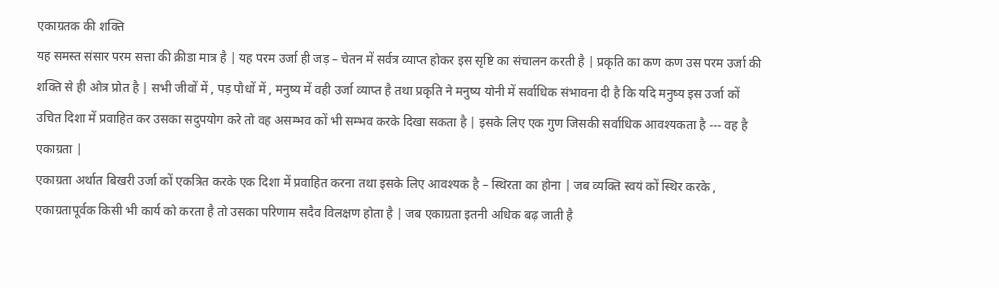एकाग्रतक की शक्ति
यह समस्त संसार परम सत्ता की क्रीडा मात्र है | यह परम उर्जा ही जड़ – चेतन में सर्वत्र व्याप्त होकर इस सृष्टि का संचालन करती है | प्रकृति का कण कण उस परम उर्जा की शक्ति से ही ओत्र प्रोत है | सभी जीवों में , पड़ पौधों में , मनुष्य में वही उर्जा व्याप्त है तथा प्रकृति ने मनुष्य योनी में सर्वाधिक संभावना दी है कि यदि मनुष्य इस उर्जा कों उचित दिशा में प्रवाहित कर उसका सदुपयोग करे तो वह असम्भव कों भी सम्भव करके दिखा सकता है | इसके लिए एक गुण जिसकी सर्वाधिक आवश्यकता है --- वह है एकाग्रता |
एकाग्रता अर्थात बिखरी उर्जा कों एकत्रित करके एक दिशा में प्रवाहित करना तथा इसके लिए आवश्यक है – स्थिरता का होना | जब व्यक्ति स्वयं कों स्थिर करके , एकाग्रतापूर्वक किसी भी कार्य को करता है तो उसका परिणाम सदैव विलक्षण होता है | जब एकाग्रता इतनी अधिक बढ़ जाती है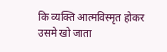कि व्यक्ति आत्मविस्मृत होकर उसमे खो जाता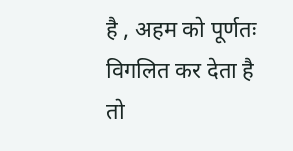है , अहम को पूर्णतः विगलित कर देता है तो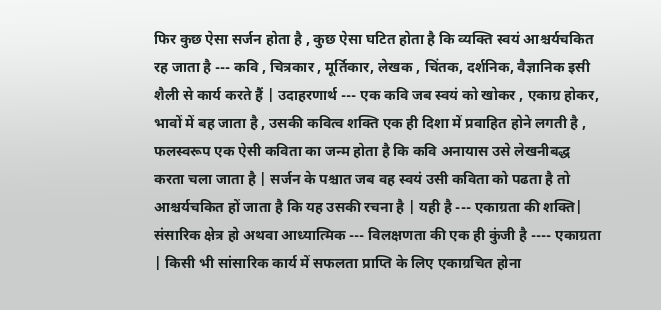फिर कुछ ऐसा सर्जन होता है , कुछ ऐसा घटित होता है कि व्यक्ति स्वयं आश्चर्यचकित रह जाता है --- कवि , चित्रकार , मूर्तिकार, लेखक , चिंतक, दर्शनिक, वैज्ञानिक इसी शैली से कार्य करते हैं | उदाहरणार्थ --- एक कवि जब स्वयं को खोकर , एकाग्र होकर, भावों में बह जाता है , उसकी कवित्व शक्ति एक ही दिशा में प्रवाहित होने लगती है , फलस्वरूप एक ऐसी कविता का जन्म होता है कि कवि अनायास उसे लेखनीबद्ध करता चला जाता है | सर्जन के पश्चात जब वह स्वयं उसी कविता को पढता है तो आश्चर्यचकित हों जाता है कि यह उसकी रचना है | यही है --- एकाग्रता की शक्ति|
संसारिक क्षेत्र हो अथवा आध्यात्मिक --- विलक्षणता की एक ही कुंजी है ---- एकाग्रता | किसी भी सांसारिक कार्य में सफलता प्राप्ति के लिए एकाग्रचित होना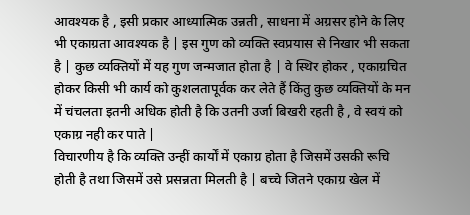आवश्यक है , इसी प्रकार आध्यात्मिक उन्नती , साधना में अग्रसर होने के लिए भी एकाग्रता आवश्यक है | इस गुण को व्यक्ति स्वप्रयास से निखार भी सकता है | कुछ व्यक्तियों में यह गुण जन्मजात होता है | वे स्थिर होकर , एकाग्रचित होकर किसी भी कार्य को कुशलतापूर्वक कर लेते हैं किंतु कुछ व्यक्तियों के मन में चंचलता इतनी अधिक होती है कि उतनी उर्जा बिखरी रहती है , वे स्वयं को एकाग्र नही कर पाते |
विचारणीय है कि व्यक्ति उन्हीं कार्यों में एकाग्र होता है जिसमें उसकी रूचि होती है तथा जिसमें उसे प्रसन्नता मिलती है | बच्चे जितने एकाग्र खेल में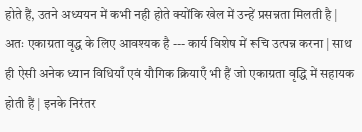होते हैं, उतने अध्ययन में कभी नही होते क्योंकि खेल में उन्हें प्रसन्नता मिलती है | अतः एकाग्रता वृद्ध के लिए आवश्यक है --- कार्य विशेष में रूचि उत्पन्न करना | साथ ही ऐसी अनेक ध्यान विधियाँ एवं यौगिक क्रियाएँ भी हैं जो एकाग्रता वृद्धि में सहायक होती हैं | इनके निरंतर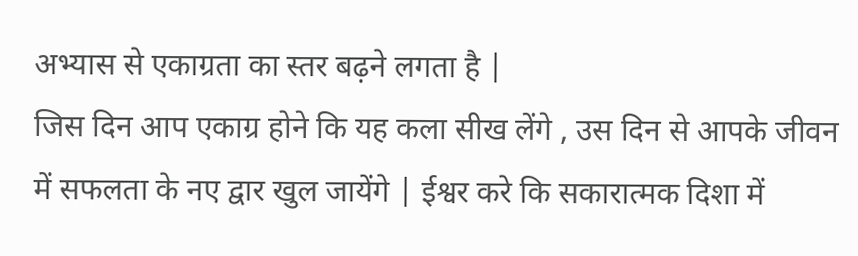अभ्यास से एकाग्रता का स्तर बढ़ने लगता है |
जिस दिन आप एकाग्र होने कि यह कला सीख लेंगे , उस दिन से आपके जीवन में सफलता के नए द्वार खुल जायेंगे | ईश्वर करे कि सकारात्मक दिशा में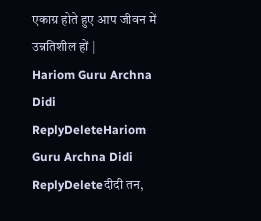एकाग्र होते हुए आप जीवन में उन्नतिशील हों |
Hariom Guru Archna Didi
ReplyDeleteHariom Guru Archna Didi
ReplyDeleteदीदी तन,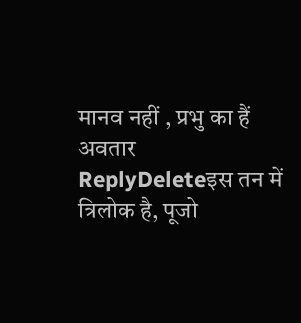मानव नहीं , प्रभु का हैं अवतार
ReplyDeleteइस तन में त्रिलोक है, पूजो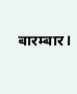बारम्बार।